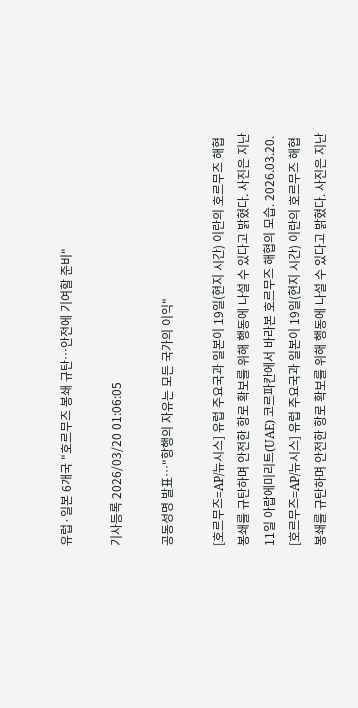유럽·일본 6개국 "호르무즈 봉쇄 규탄…안전에 기여할 준비"

기사등록 2026/03/20 01:06:05

공동성명 발표…"항행의 자유는 모든 국가의 이익"

[호르무즈=AP/뉴시스] 유럽 주요국과 일본이 19일(현지 시간) 이란의 호르무즈 해협 봉쇄를 규탄하며 안전한 항로 확보를 위해 행동에 나설 수 있다고 밝혔다. 사진은 지난 11일 아랍에미리트(UAE) 코르파칸에서 바라본 호르무즈 해협의 모습. 2026.03.20.
[호르무즈=AP/뉴시스] 유럽 주요국과 일본이 19일(현지 시간) 이란의 호르무즈 해협 봉쇄를 규탄하며 안전한 항로 확보를 위해 행동에 나설 수 있다고 밝혔다. 사진은 지난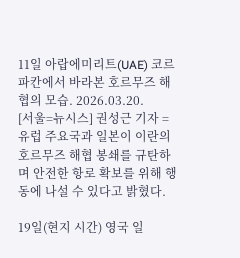11일 아랍에미리트(UAE) 코르파칸에서 바라본 호르무즈 해협의 모습. 2026.03.20.
[서울=뉴시스] 권성근 기자 = 유럽 주요국과 일본이 이란의 호르무즈 해협 봉쇄를 규탄하며 안전한 항로 확보를 위해 행동에 나설 수 있다고 밝혔다.

19일(현지 시간) 영국 일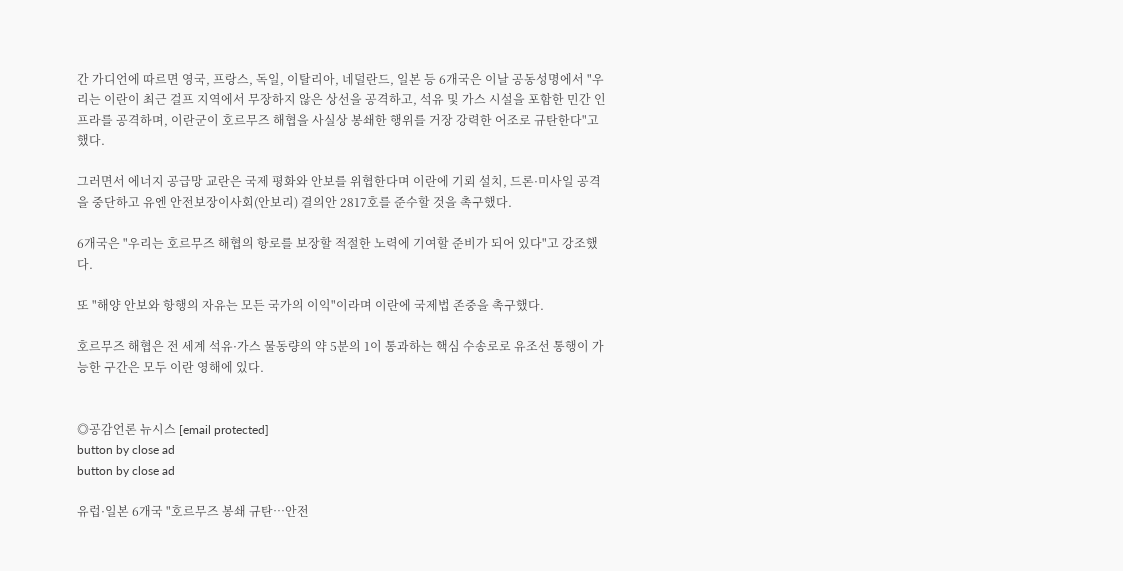간 가디언에 따르면 영국, 프랑스, 독일, 이탈리아, 네덜란드, 일본 등 6개국은 이날 공동성명에서 "우리는 이란이 최근 걸프 지역에서 무장하지 않은 상선을 공격하고, 석유 및 가스 시설을 포함한 민간 인프라를 공격하며, 이란군이 호르무즈 해협을 사실상 봉쇄한 행위를 거장 강력한 어조로 규탄한다"고 했다.

그러면서 에너지 공급망 교란은 국제 평화와 안보를 위협한다며 이란에 기뢰 설치, 드론·미사일 공격을 중단하고 유엔 안전보장이사회(안보리) 결의안 2817호를 준수할 것을 촉구했다.

6개국은 "우리는 호르무즈 해협의 항로를 보장할 적절한 노력에 기여할 준비가 되어 있다"고 강조했다.

또 "해양 안보와 항행의 자유는 모든 국가의 이익"이라며 이란에 국제법 존중을 촉구했다.

호르무즈 해협은 전 세계 석유·가스 물동량의 약 5분의 1이 통과하는 핵심 수송로로 유조선 통행이 가능한 구간은 모두 이란 영해에 있다.


◎공감언론 뉴시스 [email protected]
button by close ad
button by close ad

유럽·일본 6개국 "호르무즈 봉쇄 규탄…안전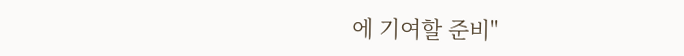에 기여할 준비"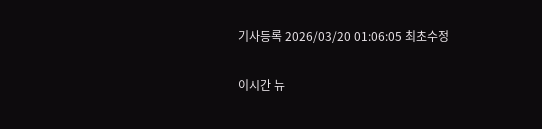기사등록 2026/03/20 01:06:05 최초수정

이시간 뉴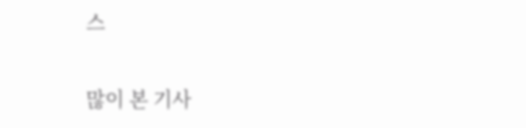스

많이 본 기사